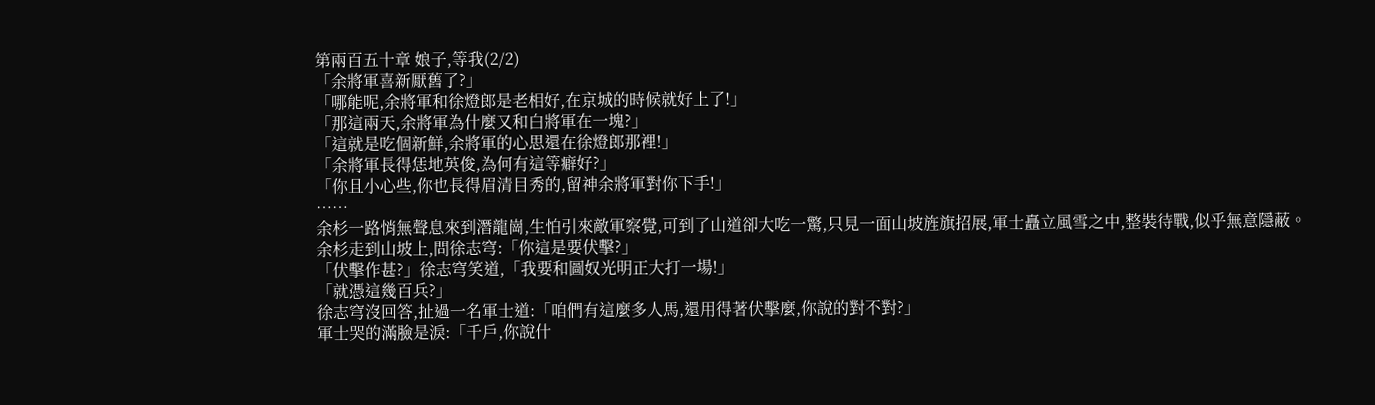第兩百五十章 娘子,等我(2/2)
「余將軍喜新厭舊了?」
「哪能呢,余將軍和徐燈郎是老相好,在京城的時候就好上了!」
「那這兩天,余將軍為什麼又和白將軍在一塊?」
「這就是吃個新鮮,余將軍的心思還在徐燈郎那裡!」
「余將軍長得恁地英俊,為何有這等癖好?」
「你且小心些,你也長得眉清目秀的,留神余將軍對你下手!」
……
余杉一路悄無聲息來到潛龍崗,生怕引來敵軍察覺,可到了山道卻大吃一驚,只見一面山坡旌旗招展,軍士矗立風雪之中,整裝待戰,似乎無意隱蔽。
余杉走到山坡上,問徐志穹:「你這是要伏擊?」
「伏擊作甚?」徐志穹笑道,「我要和圖奴光明正大打一場!」
「就憑這幾百兵?」
徐志穹沒回答,扯過一名軍士道:「咱們有這麼多人馬,還用得著伏擊麼,你說的對不對?」
軍士哭的滿臉是淚:「千戶,你說什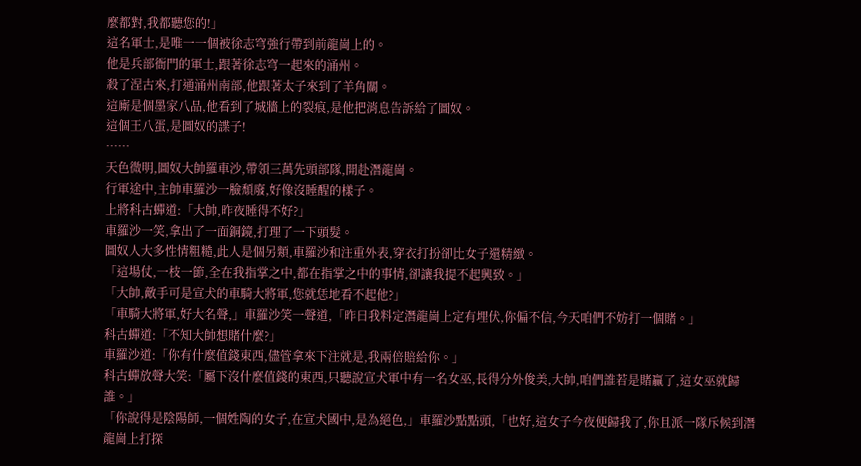麼都對,我都聽您的!」
這名軍士,是唯一一個被徐志穹強行帶到前龍崗上的。
他是兵部衙門的軍士,跟著徐志穹一起來的涌州。
殺了涅古來,打通涌州南部,他跟著太子來到了羊角關。
這廝是個墨家八品,他看到了城牆上的裂痕,是他把消息告訴給了圖奴。
這個王八蛋,是圖奴的諜子!
……
天色微明,圖奴大帥羅車沙,帶領三萬先頭部隊,開赴潛龍崗。
行軍途中,主帥車羅沙一臉頹廢,好像沒睡醒的樣子。
上將科古蟬道:「大帥,昨夜睡得不好?」
車羅沙一笑,拿出了一面銅鏡,打理了一下頭髮。
圖奴人大多性情粗糙,此人是個另類,車羅沙和注重外表,穿衣打扮卻比女子還精緻。
「這場仗,一枝一節,全在我指掌之中,都在指掌之中的事情,卻讓我提不起興致。」
「大帥,敵手可是宣犬的車騎大將軍,您就恁地看不起他?」
「車騎大將軍,好大名聲,」車羅沙笑一聲道,「昨日我料定潛龍崗上定有埋伏,你偏不信,今天咱們不妨打一個賭。」
科古蟬道:「不知大帥想賭什麼?」
車羅沙道:「你有什麼值錢東西,儘管拿來下注就是,我兩倍賠給你。」
科古蟬放聲大笑:「屬下沒什麼值錢的東西,只聽說宣犬軍中有一名女巫,長得分外俊美,大帥,咱們誰若是賭贏了,這女巫就歸誰。」
「你說得是陰陽師,一個姓陶的女子,在宣犬國中,是為絕色,」車羅沙點點頭,「也好,這女子今夜便歸我了,你且派一隊斥候到潛龍崗上打探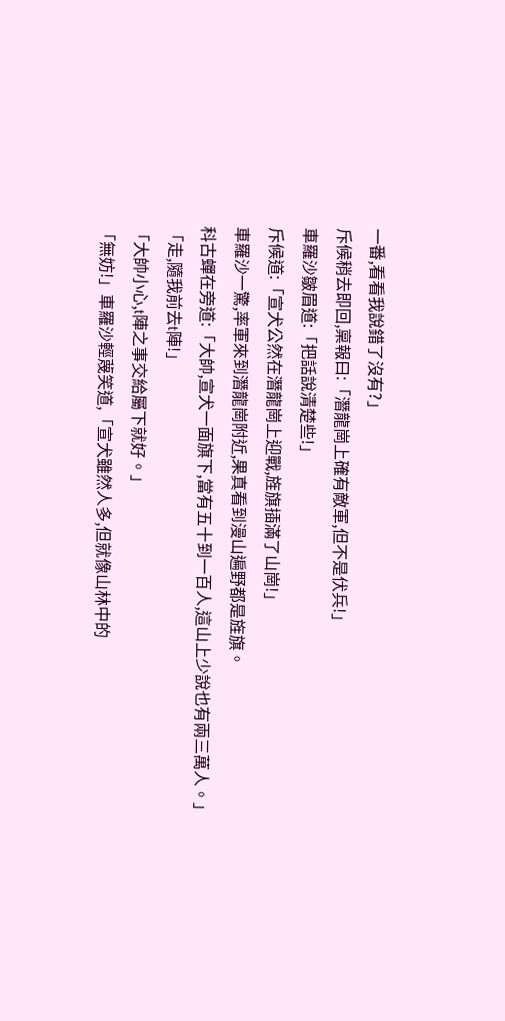一番,看看我說錯了沒有?」
斥候稍去即回,稟報曰:「潛龍崗上確有敵軍,但不是伏兵!」
車羅沙皺眉道:「把話說清楚些!」
斥候道:「宣犬公然在潛龍崗上迎戰,旌旗插滿了山崗!」
車羅沙一驚,率軍來到潛龍崗附近,果真看到漫山遍野都是旌旗。
科古蟬在旁道:「大帥,宣犬一面旗下,當有五十到一百人,這山上少說也有兩三萬人。」
「走,隨我前去t陣!」
「大帥小心,t陣之事交給屬下就好。」
「無妨!」車羅沙輕蔑笑道,「宣犬雖然人多,但就像山林中的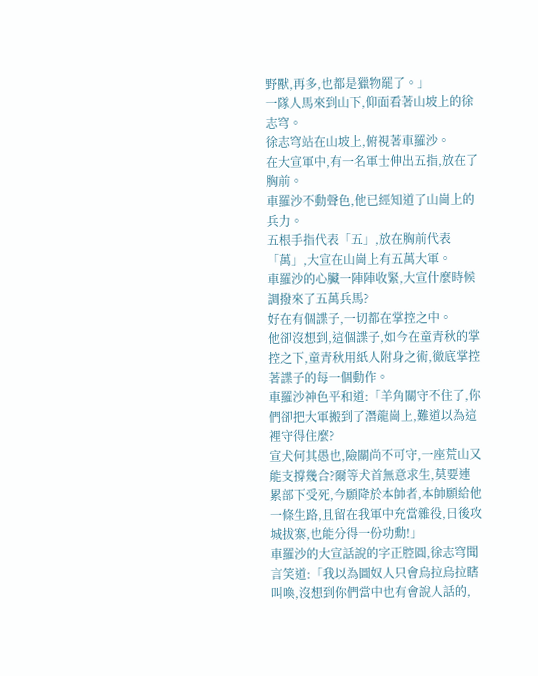野獸,再多,也都是獵物罷了。」
一隊人馬來到山下,仰面看著山坡上的徐志穹。
徐志穹站在山坡上,俯視著車羅沙。
在大宣軍中,有一名軍士伸出五指,放在了胸前。
車羅沙不動聲色,他已經知道了山崗上的兵力。
五根手指代表「五」,放在胸前代表「萬」,大宣在山崗上有五萬大軍。
車羅沙的心臟一陣陣收緊,大宣什麼時候調撥來了五萬兵馬?
好在有個諜子,一切都在掌控之中。
他卻沒想到,這個諜子,如今在童青秋的掌控之下,童青秋用紙人附身之術,徹底掌控著諜子的每一個動作。
車羅沙神色平和道:「羊角關守不住了,你們卻把大軍搬到了潛龍崗上,難道以為這裡守得住麼?
宣犬何其愚也,險關尚不可守,一座荒山又能支撐幾合?爾等犬首無意求生,莫要連累部下受死,今願降於本帥者,本帥願給他一條生路,且留在我軍中充當雜役,日後攻城拔寨,也能分得一份功勳!」
車羅沙的大宣話說的字正腔圓,徐志穹聞言笑道:「我以為圖奴人只會烏拉烏拉瞎叫喚,沒想到你們當中也有會說人話的,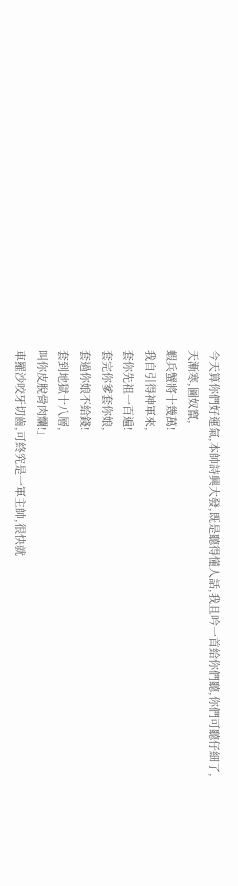今天算你們好運氣,本帥詩興大發,既是聽得懂人話,我且吟一首給你們聽,你們可聽仔細了,
天漸寒,圖奴竄,
蝦兵蟹將十幾萬!
我自引得神軍來,
套你先祖一百遍!
套完你爹套你娘,
套過你娘不給錢!
套到地獄十八層,
叫你皮脫骨肉爛!」
車羅沙咬牙切齒,可終究是一軍主帥,很快就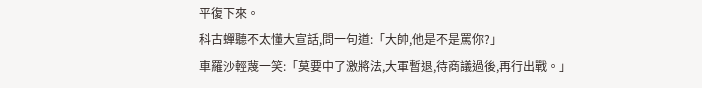平復下來。
科古蟬聽不太懂大宣話,問一句道:「大帥,他是不是罵你?」
車羅沙輕蔑一笑:「莫要中了激將法,大軍暫退,待商議過後,再行出戰。」